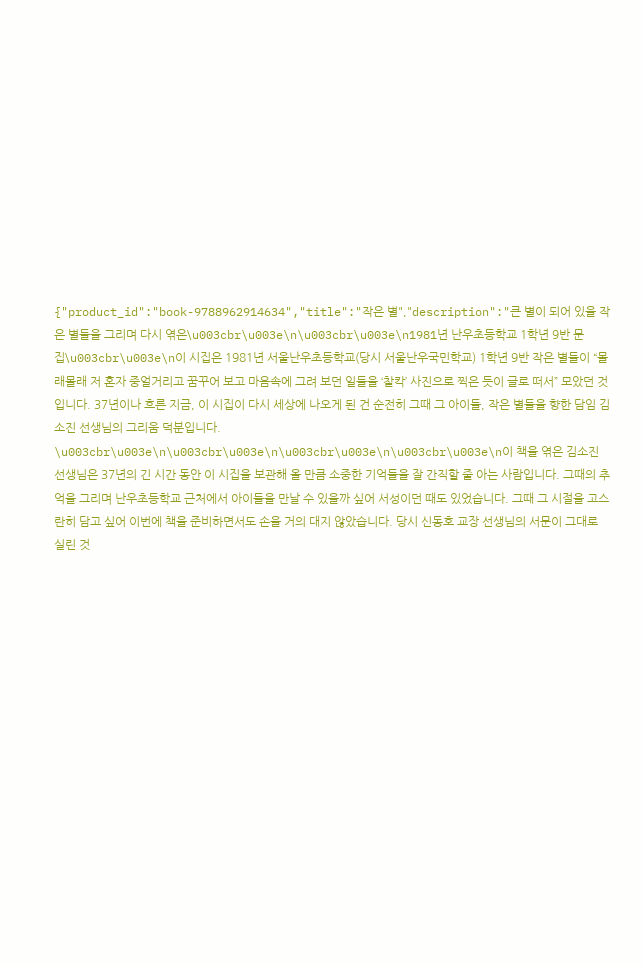{"product_id":"book-9788962914634","title":"작은 별","description":"큰 별이 되어 있을 작은 별들을 그리며 다시 엮은\u003cbr\u003e\n\u003cbr\u003e\n1981년 난우초등학교 1학년 9반 문집\u003cbr\u003e\n이 시집은 1981년 서울난우초등학교(당시 서울난우국민학교) 1학년 9반 작은 별들이 “몰래몰래 저 혼자 중얼거리고 꿈꾸어 보고 마음속에 그려 보던 일들을 ‘찰칵’ 사진으로 찍은 듯이 글로 떠서” 모았던 것입니다. 37년이나 흐른 지금, 이 시집이 다시 세상에 나오게 된 건 순전히 그때 그 아이들, 작은 별들을 향한 담임 김소진 선생님의 그리움 덕분입니다. \u003cbr\u003e\n\u003cbr\u003e\n\u003cbr\u003e\n\u003cbr\u003e\n이 책을 엮은 김소진 선생님은 37년의 긴 시간 동안 이 시집을 보관해 올 만큼 소중한 기억들을 잘 간직할 줄 아는 사람입니다. 그때의 추억을 그리며 난우초등학교 근처에서 아이들을 만날 수 있을까 싶어 서성이던 때도 있었습니다. 그때 그 시절을 고스란히 담고 싶어 이번에 책을 준비하면서도 손을 거의 대지 않았습니다. 당시 신동호 교장 선생님의 서문이 그대로 실린 것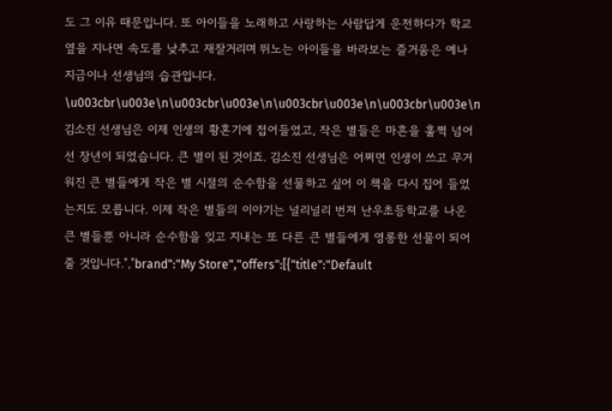도 그 이유 때문입니다. 또 아이들을 노래하고 사랑하는 사람답게 운전하다가 학교 옆을 지나면 속도를 낮추고 재잘거리며 뛰노는 아이들을 바라보는 즐거움은 예나 지금이나 선생님의 습관입니다. \u003cbr\u003e\n\u003cbr\u003e\n\u003cbr\u003e\n\u003cbr\u003e\n김소진 선생님은 이제 인생의 황혼기에 접어들었고, 작은 별들은 마흔을 훌쩍 넘어선 장년이 되었습니다. 큰 별이 된 것이죠. 김소진 선생님은 어쩌면 인생이 쓰고 무거워진 큰 별들에게 작은 별 시절의 순수함을 선물하고 싶어 이 책을 다시 집어 들었는지도 모릅니다. 이제 작은 별들의 이야기는 널리널리 번져 난우초등학교를 나온 큰 별들뿐 아니라 순수함을 잊고 지내는 또 다른 큰 별들에게 영롱한 선물이 되어 줄 것입니다.","brand":"My Store","offers":[{"title":"Default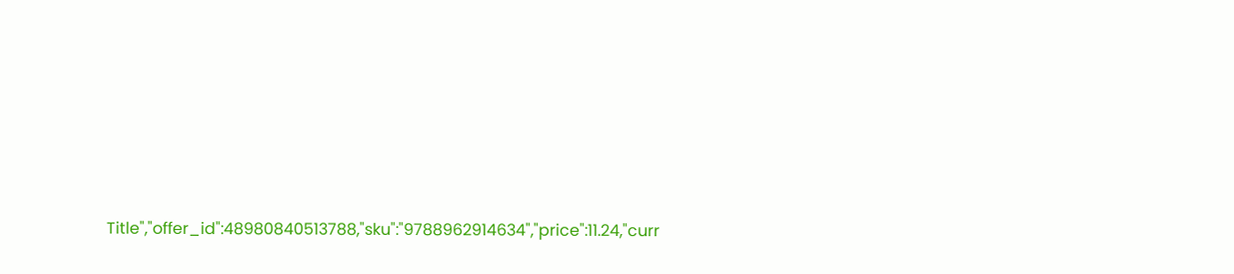Title","offer_id":48980840513788,"sku":"9788962914634","price":11.24,"curr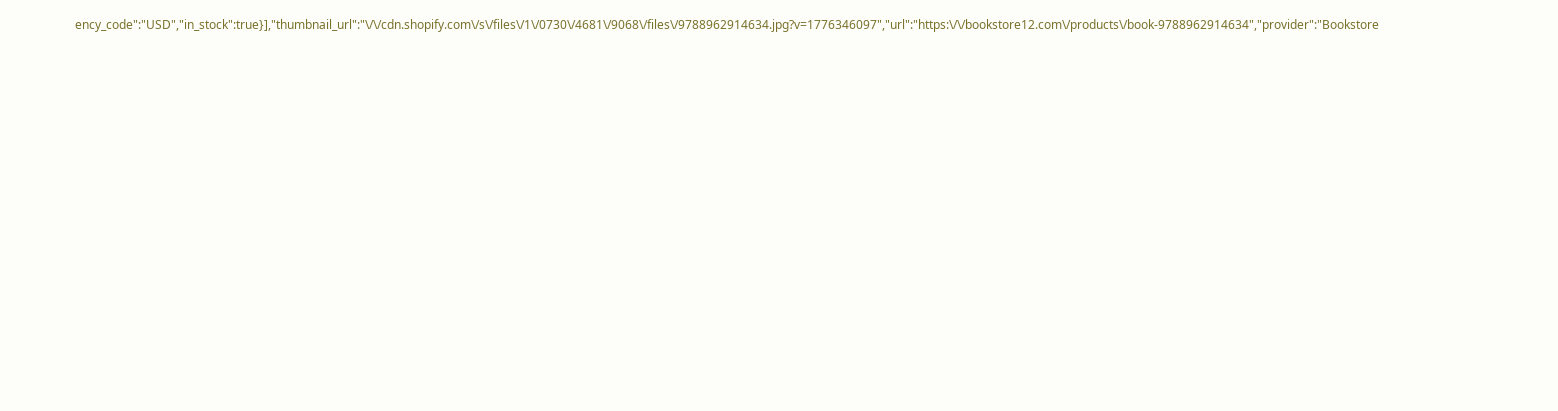ency_code":"USD","in_stock":true}],"thumbnail_url":"\/\/cdn.shopify.com\/s\/files\/1\/0730\/4681\/9068\/files\/9788962914634.jpg?v=1776346097","url":"https:\/\/bookstore12.com\/products\/book-9788962914634","provider":"Bookstore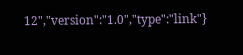12","version":"1.0","type":"link"}